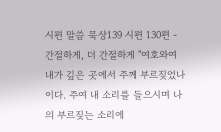시편 말씀 묵상139 시편 130편 - 간절하게, 더 간절하게 "여호와여 내가 깊은 곳에서 주께 부르짖었나이다. 주여 내 소리를 들으시며 나의 부르짖는 소리에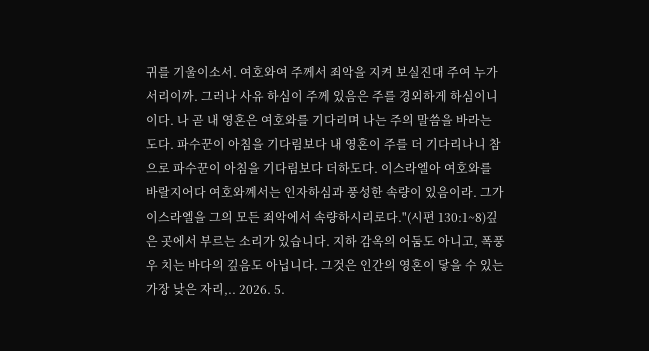귀를 기울이소서. 여호와여 주께서 죄악을 지켜 보실진대 주여 누가 서리이까. 그러나 사유 하심이 주께 있음은 주를 경외하게 하심이니이다. 나 곧 내 영혼은 여호와를 기다리며 나는 주의 말씀을 바라는 도다. 파수꾼이 아침을 기다림보다 내 영혼이 주를 더 기다리나니 참으로 파수꾼이 아침을 기다림보다 더하도다. 이스라엘아 여호와를 바랄지어다 여호와꼐서는 인자하심과 풍성한 속량이 있음이라. 그가 이스라엘을 그의 모든 죄악에서 속량하시리로다."(시편 130:1~8)깊은 곳에서 부르는 소리가 있습니다. 지하 감옥의 어둠도 아니고, 폭풍우 치는 바다의 깊음도 아닙니다. 그것은 인간의 영혼이 닿을 수 있는 가장 낮은 자리,.. 2026. 5.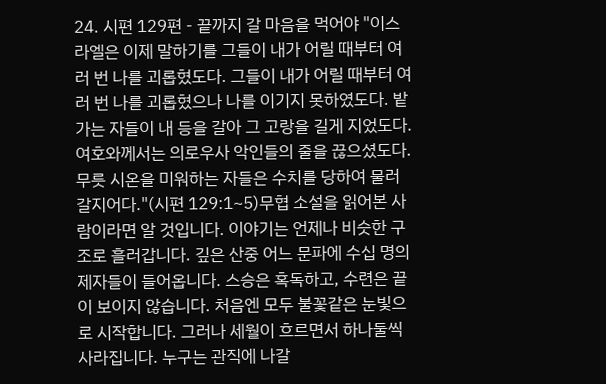24. 시편 129편 - 끝까지 갈 마음을 먹어야 "이스라엘은 이제 말하기를 그들이 내가 어릴 때부터 여러 번 나를 괴롭혔도다. 그들이 내가 어릴 때부터 여러 번 나를 괴롭혔으나 나를 이기지 못하였도다. 밭 가는 자들이 내 등을 갈아 그 고랑을 길게 지었도다. 여호와께서는 의로우사 악인들의 줄을 끊으셨도다. 무릇 시온을 미워하는 자들은 수치를 당하여 물러갈지어다."(시편 129:1~5)무협 소설을 읽어본 사람이라면 알 것입니다. 이야기는 언제나 비슷한 구조로 흘러갑니다. 깊은 산중 어느 문파에 수십 명의 제자들이 들어옵니다. 스승은 혹독하고, 수련은 끝이 보이지 않습니다. 처음엔 모두 불꽃같은 눈빛으로 시작합니다. 그러나 세월이 흐르면서 하나둘씩 사라집니다. 누구는 관직에 나갈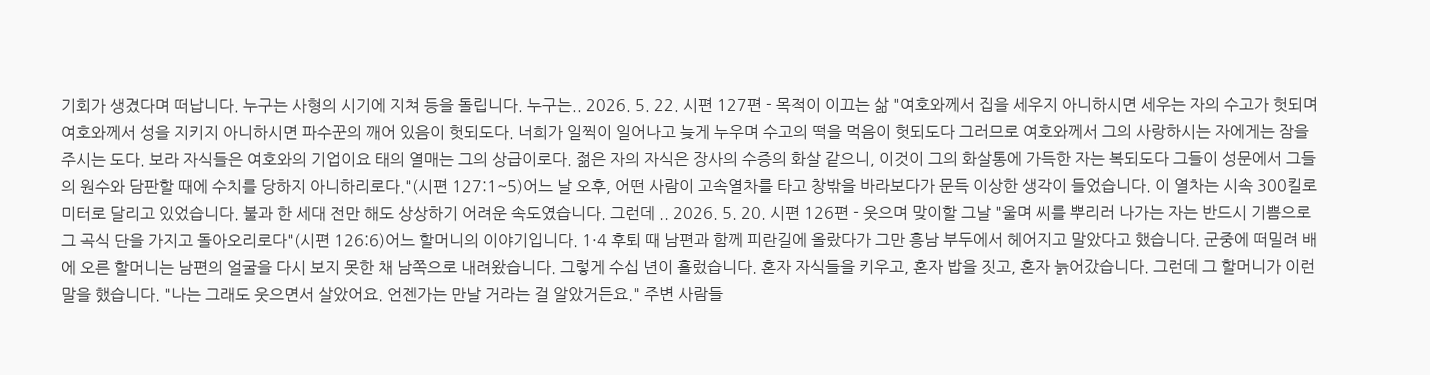기회가 생겼다며 떠납니다. 누구는 사형의 시기에 지쳐 등을 돌립니다. 누구는.. 2026. 5. 22. 시편 127편 - 목적이 이끄는 삶 "여호와께서 집을 세우지 아니하시면 세우는 자의 수고가 헛되며 여호와께서 성을 지키지 아니하시면 파수꾼의 깨어 있음이 헛되도다. 너희가 일찍이 일어나고 늦게 누우며 수고의 떡을 먹음이 헛되도다 그러므로 여호와께서 그의 사랑하시는 자에게는 잠을 주시는 도다. 보라 자식들은 여호와의 기업이요 태의 열매는 그의 상급이로다. 젊은 자의 자식은 장사의 수증의 화살 같으니, 이것이 그의 화살통에 가득한 자는 복되도다 그들이 성문에서 그들의 원수와 담판할 때에 수치를 당하지 아니하리로다."(시편 127:1~5)어느 날 오후, 어떤 사람이 고속열차를 타고 창밖을 바라보다가 문득 이상한 생각이 들었습니다. 이 열차는 시속 300킬로미터로 달리고 있었습니다. 불과 한 세대 전만 해도 상상하기 어려운 속도였습니다. 그런데 .. 2026. 5. 20. 시편 126편 - 웃으며 맞이할 그날 "울며 씨를 뿌리러 나가는 자는 반드시 기쁨으로 그 곡식 단을 가지고 돌아오리로다"(시편 126:6)어느 할머니의 이야기입니다. 1·4 후퇴 때 남편과 함께 피란길에 올랐다가 그만 흥남 부두에서 헤어지고 말았다고 했습니다. 군중에 떠밀려 배에 오른 할머니는 남편의 얼굴을 다시 보지 못한 채 남쪽으로 내려왔습니다. 그렇게 수십 년이 흘렀습니다. 혼자 자식들을 키우고, 혼자 밥을 짓고, 혼자 늙어갔습니다. 그런데 그 할머니가 이런 말을 했습니다. "나는 그래도 웃으면서 살았어요. 언젠가는 만날 거라는 걸 알았거든요." 주변 사람들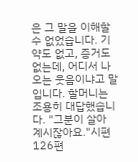은 그 말을 이해할 수 없었습니다. 기약도 없고, 증거도 없는데, 어디서 나오는 웃음이냐고 말입니다. 할머니는 조용히 대답했습니다. "그분이 살아 계시잖아요."시편 126편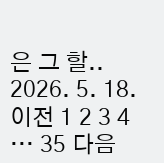은 그 할.. 2026. 5. 18. 이전 1 2 3 4 ··· 35 다음